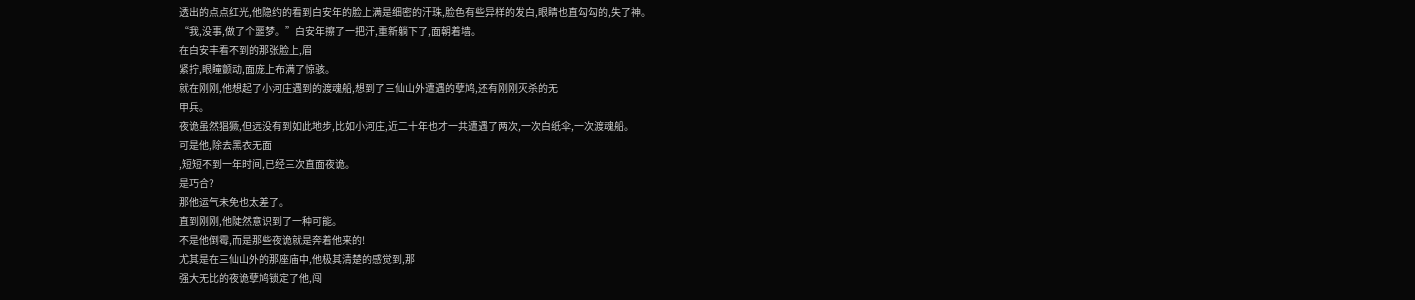透出的点点红光,他隐约的看到白安年的脸上满是细密的汗珠,脸色有些异样的发白,眼睛也直勾勾的,失了神。
“我,没事,做了个噩梦。”白安年擦了一把汗,重新躺下了,面朝着墙。
在白安丰看不到的那张脸上,眉
紧拧,眼瞳颤动,面庞上布满了惊骇。
就在刚刚,他想起了小河庄遇到的渡魂船,想到了三仙山外遭遇的孽鸠,还有刚刚灭杀的无
甲兵。
夜诡虽然猖獗,但远没有到如此地步,比如小河庄,近二十年也才一共遭遇了两次,一次白纸伞,一次渡魂船。
可是他,除去黑衣无面
,短短不到一年时间,已经三次直面夜诡。
是巧合?
那他运气未免也太差了。
直到刚刚,他陡然意识到了一种可能。
不是他倒霉,而是那些夜诡就是奔着他来的!
尤其是在三仙山外的那座庙中,他极其清楚的感觉到,那
强大无比的夜诡孽鸠锁定了他,闯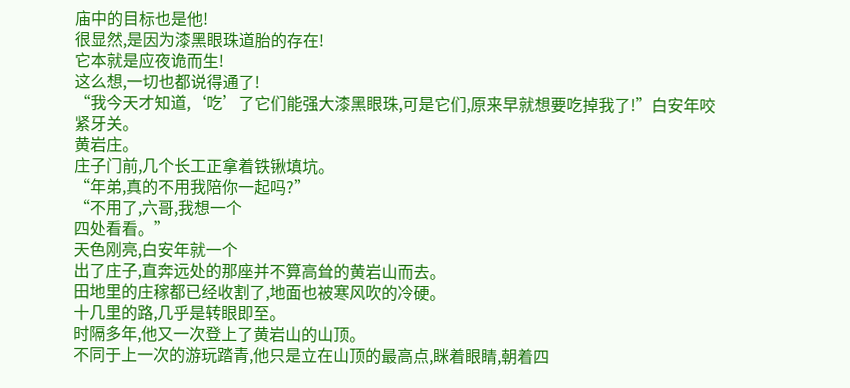庙中的目标也是他!
很显然,是因为漆黑眼珠道胎的存在!
它本就是应夜诡而生!
这么想,一切也都说得通了!
“我今天才知道,‘吃’了它们能强大漆黑眼珠,可是它们,原来早就想要吃掉我了!”白安年咬紧牙关。
黄岩庄。
庄子门前,几个长工正拿着铁锹填坑。
“年弟,真的不用我陪你一起吗?”
“不用了,六哥,我想一个
四处看看。”
天色刚亮,白安年就一个
出了庄子,直奔远处的那座并不算高耸的黄岩山而去。
田地里的庄稼都已经收割了,地面也被寒风吹的冷硬。
十几里的路,几乎是转眼即至。
时隔多年,他又一次登上了黄岩山的山顶。
不同于上一次的游玩踏青,他只是立在山顶的最高点,眯着眼睛,朝着四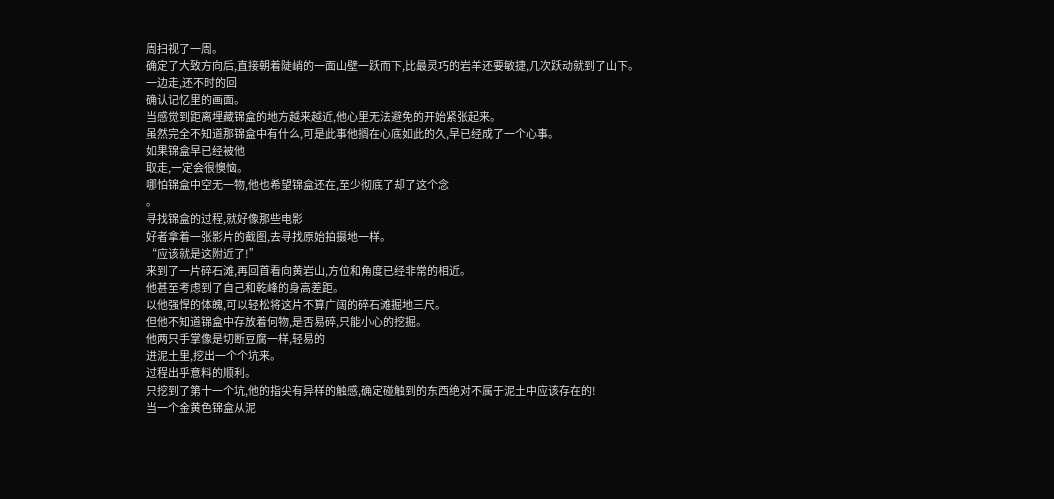周扫视了一周。
确定了大致方向后,直接朝着陡峭的一面山壁一跃而下,比最灵巧的岩羊还要敏捷,几次跃动就到了山下。
一边走,还不时的回
确认记忆里的画面。
当感觉到距离埋藏锦盒的地方越来越近,他心里无法避免的开始紧张起来。
虽然完全不知道那锦盒中有什么,可是此事他搁在心底如此的久,早已经成了一个心事。
如果锦盒早已经被他
取走,一定会很懊恼。
哪怕锦盒中空无一物,他也希望锦盒还在,至少彻底了却了这个念
。
寻找锦盒的过程,就好像那些电影
好者拿着一张影片的截图,去寻找原始拍摄地一样。
“应该就是这附近了!”
来到了一片碎石滩,再回首看向黄岩山,方位和角度已经非常的相近。
他甚至考虑到了自己和乾峰的身高差距。
以他强悍的体魄,可以轻松将这片不算广阔的碎石滩掘地三尺。
但他不知道锦盒中存放着何物,是否易碎,只能小心的挖掘。
他两只手掌像是切断豆腐一样,轻易的
进泥土里,挖出一个个坑来。
过程出乎意料的顺利。
只挖到了第十一个坑,他的指尖有异样的触感,确定碰触到的东西绝对不属于泥土中应该存在的!
当一个金黄色锦盒从泥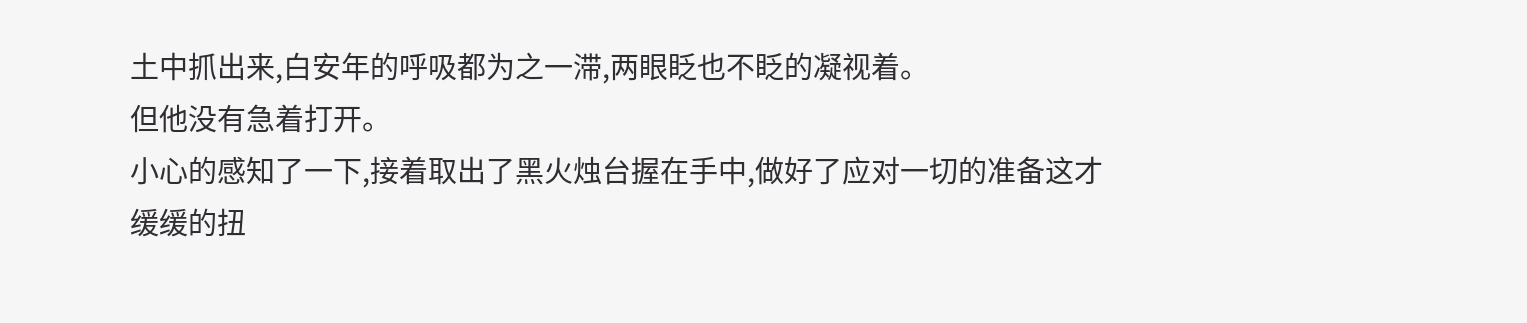土中抓出来,白安年的呼吸都为之一滞,两眼眨也不眨的凝视着。
但他没有急着打开。
小心的感知了一下,接着取出了黑火烛台握在手中,做好了应对一切的准备这才缓缓的扭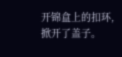开锦盒上的扣环,掀开了盖子。